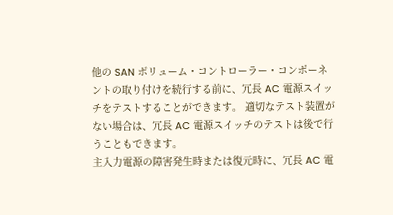他の SAN ボリューム・コントローラー・コンポーネントの取り付けを続行する前に、冗長 AC 電源スイッチをテストすることができます。 適切なテスト装置がない場合は、冗長 AC 電源スイッチのテストは後で行うこともできます。
主入力電源の障害発生時または復元時に、冗長 AC 電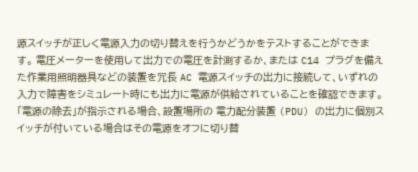源スイッチが正しく電源入力の切り替えを行うかどうかをテストすることができます。 電圧メーターを使用して出力での電圧を計測するか、または C14 プラグを備えた作業用照明器具などの装置を冗長 AC 電源スイッチの出力に接続して、いずれの入力で障害をシミュレート時にも出力に電源が供給されていることを確認できます。
「電源の除去」が指示される場合、設置場所の 電力配分装置 (PDU) の出力に個別スイッチが付いている場合はその電源をオフに切り替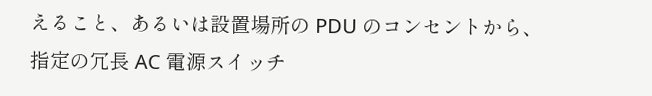えること、あるいは設置場所の PDU のコンセントから、指定の冗長 AC 電源スイッチ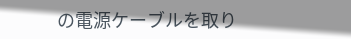の電源ケーブルを取り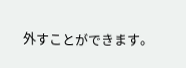外すことができます。